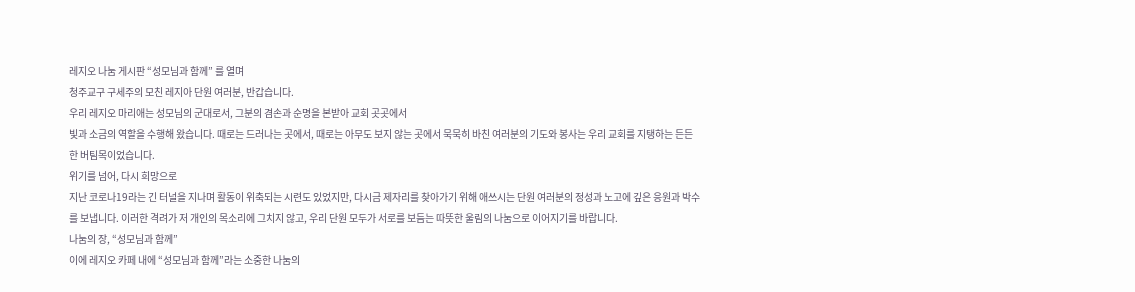레지오 나눔 게시판 “성모님과 함께” 를 열며
청주교구 구세주의 모친 레지아 단원 여러분, 반갑습니다.
우리 레지오 마리애는 성모님의 군대로서, 그분의 겸손과 순명을 본받아 교회 곳곳에서
빛과 소금의 역할을 수행해 왔습니다. 때로는 드러나는 곳에서, 때로는 아무도 보지 않는 곳에서 묵묵히 바친 여러분의 기도와 봉사는 우리 교회를 지탱하는 든든한 버팀목이었습니다.
위기를 넘어, 다시 희망으로
지난 코로나19라는 긴 터널을 지나며 활동이 위축되는 시련도 있었지만, 다시금 제자리를 찾아가기 위해 애쓰시는 단원 여러분의 정성과 노고에 깊은 응원과 박수를 보냅니다. 이러한 격려가 저 개인의 목소리에 그치지 않고, 우리 단원 모두가 서로를 보듬는 따뜻한 울림의 나눔으로 이어지기를 바랍니다.
나눔의 장, “성모님과 함께”
이에 레지오 카페 내에 “성모님과 함께”라는 소중한 나눔의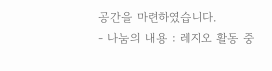공간을 마련하였습니다.
- 나눔의 내용 : 레지오 활동 중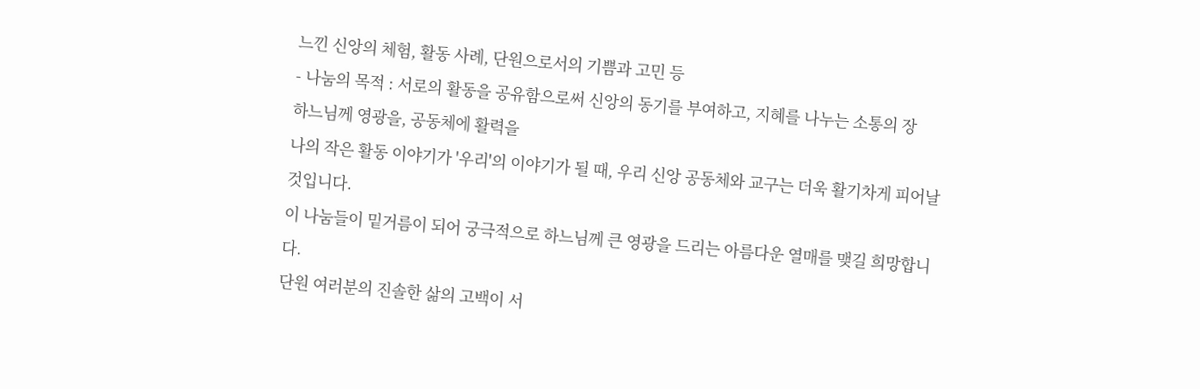느낀 신앙의 체험, 활동 사례, 단원으로서의 기쁨과 고민 등
- 나눔의 목적 : 서로의 활동을 공유함으로써 신앙의 동기를 부여하고, 지혜를 나누는 소통의 장
하느님께 영광을, 공동체에 활력을
나의 작은 활동 이야기가 '우리'의 이야기가 될 때, 우리 신앙 공동체와 교구는 더욱 활기차게 피어날 것입니다.
이 나눔들이 밑거름이 되어 궁극적으로 하느님께 큰 영광을 드리는 아름다운 열매를 맺길 희망합니다.
단원 여러분의 진솔한 삶의 고백이 서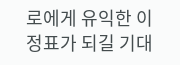로에게 유익한 이정표가 되길 기대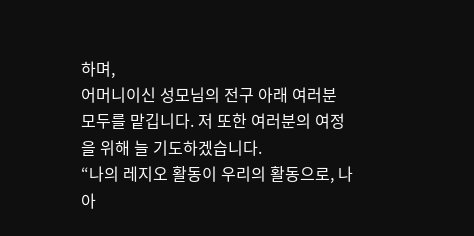하며,
어머니이신 성모님의 전구 아래 여러분 모두를 맡깁니다. 저 또한 여러분의 여정을 위해 늘 기도하겠습니다.
“나의 레지오 활동이 우리의 활동으로, 나아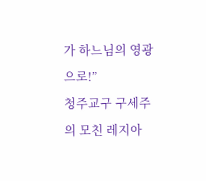가 하느님의 영광으로!”
청주교구 구세주의 모친 레지아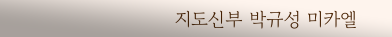지도신부 박규성 미카엘